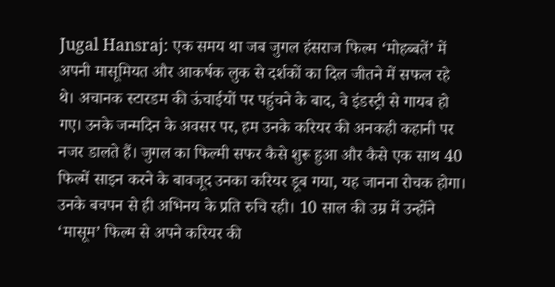Jugal Hansraj: एक समय था जब जुगल हंसराज फिल्म ‘मोहब्बतें’ में अपनी मासूमियत और आकर्षक लुक से दर्शकों का दिल जीतने में सफल रहे थे। अचानक स्टारडम की ऊंचाईयों पर पहुंचने के बाद, वे इंडस्ट्री से गायब हो गए। उनके जन्मदिन के अवसर पर, हम उनके करियर की अनकही कहानी पर नजर डालते हैं। जुगल का फिल्मी सफर कैसे शुरू हुआ और कैसे एक साथ 40 फिल्में साइन करने के बावजूद उनका करियर डूब गया, यह जानना रोचक होगा। उनके बचपन से ही अभिनय के प्रति रुचि रही। 10 साल की उम्र में उन्होंने ‘मासूम’ फिल्म से अपने करियर की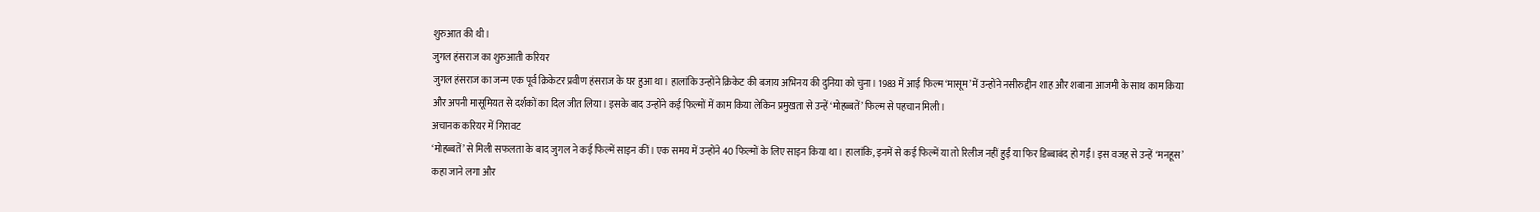शुरुआत की थी।
जुगल हंसराज का शुरुआती करियर
जुगल हंसराज का जन्म एक पूर्व क्रिकेटर प्रवीण हंसराज के घर हुआ था। हालांकि उन्होंने क्रिकेट की बजाय अभिनय की दुनिया को चुना। 1983 में आई फिल्म ‘मासूम’ में उन्होंने नसीरुद्दीन शाह और शबाना आजमी के साथ काम किया और अपनी मासूमियत से दर्शकों का दिल जीत लिया। इसके बाद उन्होंने कई फिल्मों में काम किया लेकिन प्रमुखता से उन्हें ‘मोहब्बतें’ फिल्म से पहचान मिली।
अचानक करियर में गिरावट
‘मोहब्बतें’ से मिली सफलता के बाद जुगल ने कई फिल्में साइन कीं। एक समय में उन्होंने 40 फिल्मों के लिए साइन किया था। हालांकि, इनमें से कई फिल्में या तो रिलीज नहीं हुईं या फिर डिब्बाबंद हो गईं। इस वजह से उन्हें ‘मनहूस’ कहा जाने लगा और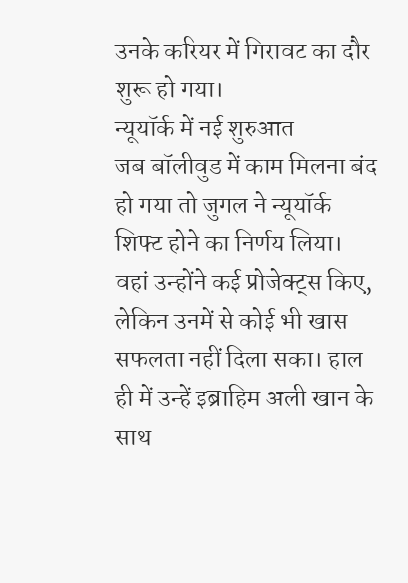उनके करियर में गिरावट का दौर शुरू हो गया।
न्यूयॉर्क में नई शुरुआत
जब बॉलीवुड में काम मिलना बंद हो गया तो जुगल ने न्यूयॉर्क शिफ्ट होने का निर्णय लिया। वहां उन्होंने कई प्रोजेक्ट्स किए, लेकिन उनमें से कोई भी खास सफलता नहीं दिला सका। हाल ही में उन्हें इब्राहिम अली खान के साथ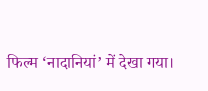फिल्म ‘नादानियां’ में देखा गया।